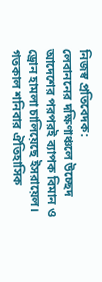নিজস্ব প্রতিবেদক:
লেবাননের দক্ষিণাঞ্চলে উচ্ছেদ আদেশের পরপরই ব্যাপক বিমান ও ড্রোন হামলা চালিয়েছে ইসরায়েল। গতকাল শনিবার ঐতিহাসিক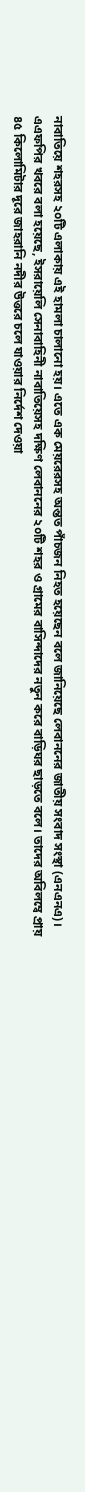নাবাতিয়ে শহরসহ ২০টি এলাকায় এই হামলা চালানো হয়। এতে এক মেয়রেরসহ অন্তত পাঁচজন নিহত হয়েছেন বলে জানিয়েছে লেবাননের জাতীয় সংবাদ সংস্থা (এনএনএ)।
এএফপির খবরে বলা হয়েছে, ইসরায়েলি সেনাবাহিনী নাবাতিয়েসহ দক্ষিণ লেবাননের ২০টি শহর ও গ্রামের বাসিন্দাদের নতুন করে বাড়িঘর ছাড়তে বলে। তাদের অবিলম্বে প্রায় ৪৫ কিলোমিটার দূরে জাহরানি নদীর উত্তরে চলে যাওয়ার নির্দেশ দেওয়া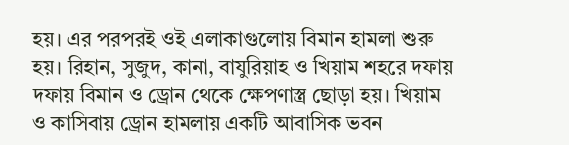হয়। এর পরপরই ওই এলাকাগুলোয় বিমান হামলা শুরু হয়। রিহান, সুজুদ, কানা, বাযুরিয়াহ ও খিয়াম শহরে দফায় দফায় বিমান ও ড্রোন থেকে ক্ষেপণাস্ত্র ছোড়া হয়। খিয়াম ও কাসিবায় ড্রোন হামলায় একটি আবাসিক ভবন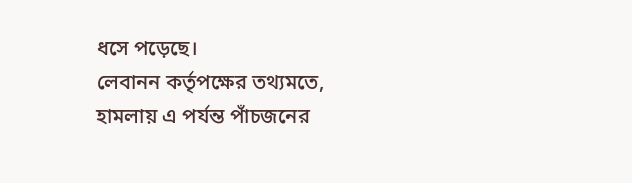ধসে পড়েছে।
লেবানন কর্তৃপক্ষের তথ্যমতে, হামলায় এ পর্যন্ত পাঁচজনের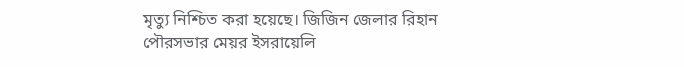মৃত্যু নিশ্চিত করা হয়েছে। জিজিন জেলার রিহান পৌরসভার মেয়র ইসরায়েলি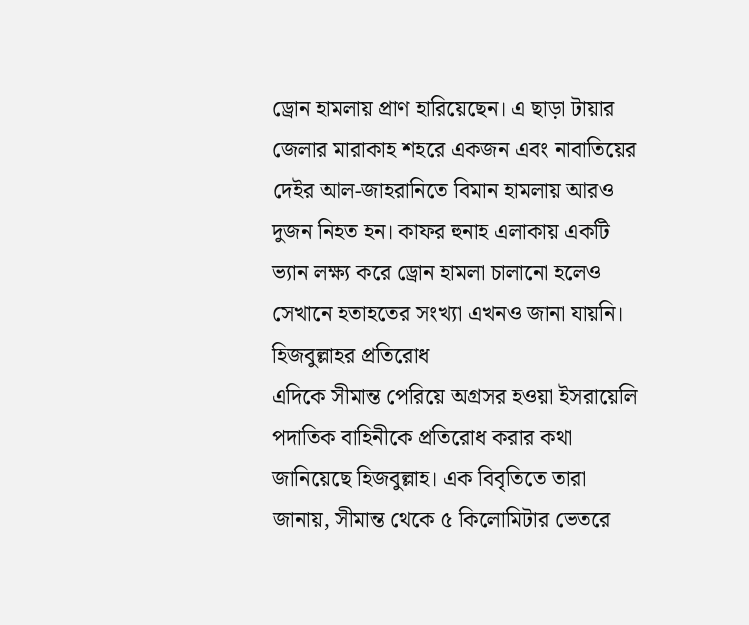ড্রোন হামলায় প্রাণ হারিয়েছেন। এ ছাড়া টায়ার জেলার মারাকাহ শহরে একজন এবং নাবাতিয়ের দেইর আল-জাহরানিতে বিমান হামলায় আরও দুজন নিহত হন। কাফর হুনাহ এলাকায় একটি ভ্যান লক্ষ্য করে ড্রোন হামলা চালানো হলেও সেখানে হতাহতের সংখ্যা এখনও জানা যায়নি।
হিজবুল্লাহর প্রতিরোধ
এদিকে সীমান্ত পেরিয়ে অগ্রসর হওয়া ইসরায়েলি পদাতিক বাহিনীকে প্রতিরোধ করার কথা জানিয়েছে হিজবুল্লাহ। এক বিবৃতিতে তারা জানায়, সীমান্ত থেকে ৫ কিলোমিটার ভেতরে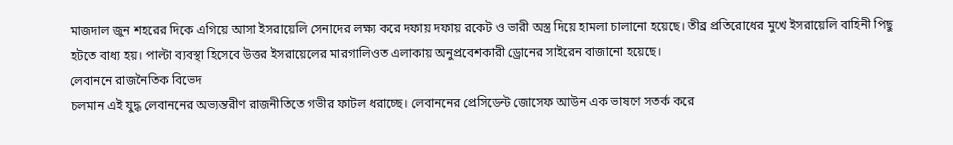মাজদাল জুন শহরের দিকে এগিয়ে আসা ইসরায়েলি সেনাদের লক্ষ্য করে দফায় দফায় রকেট ও ভারী অস্ত্র দিয়ে হামলা চালানো হয়েছে। তীব্র প্রতিরোধের মুখে ইসরায়েলি বাহিনী পিছু হটতে বাধ্য হয়। পাল্টা ব্যবস্থা হিসেবে উত্তর ইসরায়েলের মারগালিওত এলাকায় অনুপ্রবেশকারী ড্রোনের সাইরেন বাজানো হয়েছে।
লেবাননে রাজনৈতিক বিভেদ
চলমান এই যুদ্ধ লেবাননের অভ্যন্তরীণ রাজনীতিতে গভীর ফাটল ধরাচ্ছে। লেবাননের প্রেসিডেন্ট জোসেফ আউন এক ভাষণে সতর্ক করে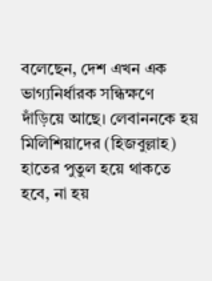বলেছেন, দেশ এখন এক ভাগ্যনির্ধারক সন্ধিক্ষণে দাঁড়িয়ে আছে। লেবাননকে হয় মিলিশিয়াদের (হিজবুল্লাহ) হাতের পুতুল হয়ে থাকতে হবে, না হয়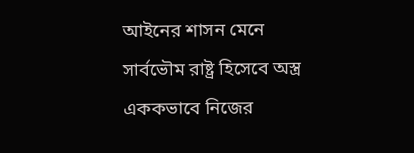আইনের শাসন মেনে সার্বভৌম রাষ্ট্র হিসেবে অস্ত্র এককভাবে নিজের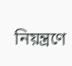নিয়ন্ত্রণে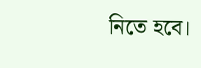নিতে হবে।